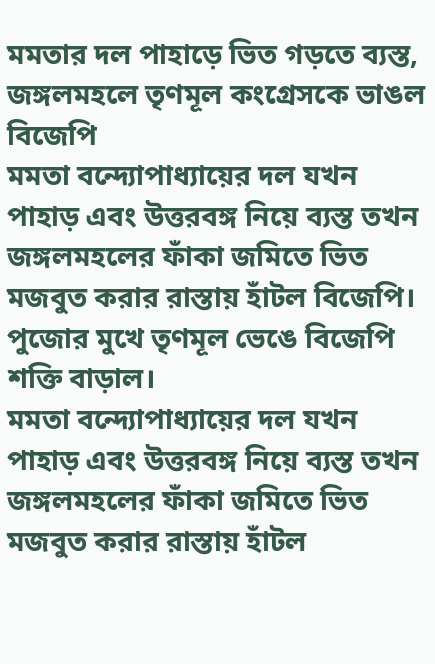মমতার দল পাহাড়ে ভিত গড়তে ব্যস্ত, জঙ্গলমহলে তৃণমূল কংগ্রেসকে ভাঙল বিজেপি
মমতা বন্দ্যোপাধ্যায়ের দল যখন পাহাড় এবং উত্তরবঙ্গ নিয়ে ব্যস্ত তখন জঙ্গলমহলের ফাঁকা জমিতে ভিত মজবুত করার রাস্তায় হাঁটল বিজেপি। পুজোর মুখে তৃণমূল ভেঙে বিজেপি শক্তি বাড়াল।
মমতা বন্দ্যোপাধ্যায়ের দল যখন পাহাড় এবং উত্তরবঙ্গ নিয়ে ব্যস্ত তখন জঙ্গলমহলের ফাঁকা জমিতে ভিত মজবুত করার রাস্তায় হাঁটল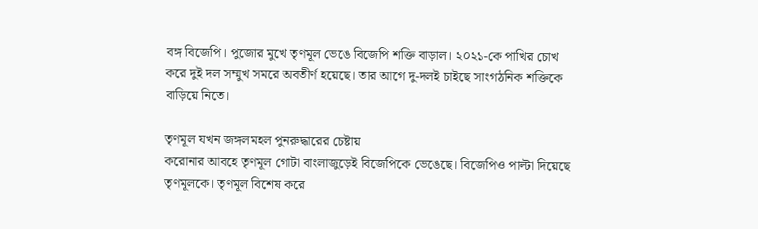বঙ্গ বিজেপি। পুজোর মুখে তৃণমূল ভেঙে বিজেপি শক্তি বাড়াল। ২০২১-কে পাখির চোখ করে দুই দল সম্মুখ সমরে অবতীর্ণ হয়েছে। তার আগে দু-দলই চাইছে সাংগঠনিক শক্তিকে বাড়িয়ে নিতে।

তৃণমূল যখন জঙ্গলমহল পুনরুদ্ধারের চেষ্টায়
করোনার আবহে তৃণমূল গোটা বাংলাজুড়েই বিজেপিকে ভেঙেছে। বিজেপিও পাল্টা দিয়েছে তৃণমূলকে। তৃণমূল বিশেষ করে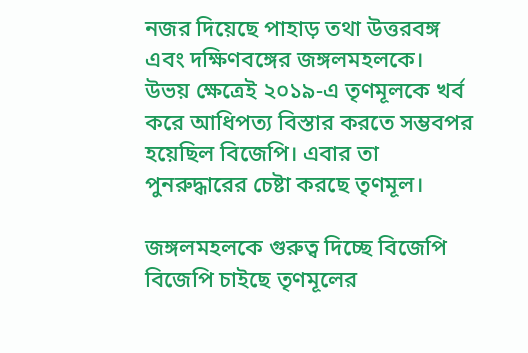নজর দিয়েছে পাহাড় তথা উত্তরবঙ্গ এবং দক্ষিণবঙ্গের জঙ্গলমহলকে। উভয় ক্ষেত্রেই ২০১৯-এ তৃণমূলকে খর্ব করে আধিপত্য বিস্তার করতে সম্ভবপর হয়েছিল বিজেপি। এবার তা পুনরুদ্ধারের চেষ্টা করছে তৃণমূল।

জঙ্গলমহলকে গুরুত্ব দিচ্ছে বিজেপি
বিজেপি চাইছে তৃণমূলের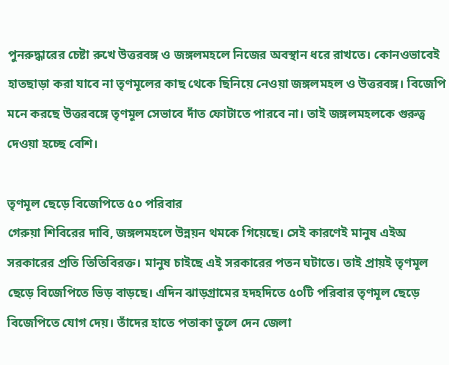পুনরুদ্ধারের চেষ্টা রুখে উত্তরবঙ্গ ও জঙ্গলমহলে নিজের অবস্থান ধরে রাখতে। কোনওভাবেই হাতছাড়া করা যাবে না তৃণমূলের কাছ থেকে ছিনিয়ে নেওয়া জঙ্গলমহল ও উত্তরবঙ্গ। বিজেপি মনে করছে উত্তরবঙ্গে তৃণমূল সেভাবে দাঁত ফোটাতে পারবে না। তাই জঙ্গলমহলকে গুরুত্ব দেওয়া হচ্ছে বেশি।

তৃণমূল ছেড়ে বিজেপিতে ৫০ পরিবার
গেরুয়া শিবিরের দাবি, জঙ্গলমহলে উন্নয়ন থমকে গিয়েছে। সেই কারণেই মানুষ এইঅ সরকারের প্রতি তিতিবিরক্ত। মানুষ চাইছে এই সরকারের পতন ঘটাতে। তাই প্রায়ই তৃণমূল ছেড়ে বিজেপিতে ভিড় বাড়ছে। এদিন ঝাড়গ্রামের হদহদিতে ৫০টি পরিবার তৃণমূল ছেড়ে বিজেপিতে যোগ দেয়। তাঁদের হাতে পতাকা তুলে দেন জেলা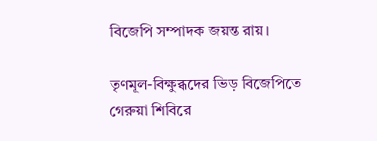বিজেপি সম্পাদক জয়ন্ত রায়।

তৃণমূল-বিক্ষুব্ধদের ভিড় বিজেপিতে
গেরুয়া শিবিরে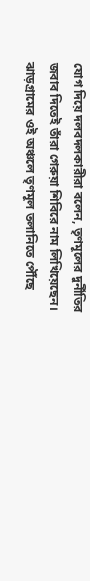যোগ দিয়ে দলবদলকারীরা বলেন, তৃণমূলের দুর্নীতির জবাব দিতেই তাঁরা গেরুয়া শিবিরে নাম লিখিয়েছেন। ঝাড়গ্রামের ওই অঞ্চলে তৃণমূল তলানিতে পৌঁছে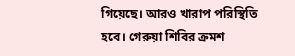গিয়েছে। আরও খারাপ পরিস্থিতি হবে। গেরুয়া শিবির ক্রমশ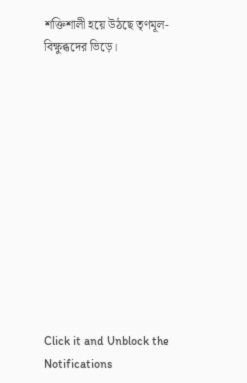শক্তিশালী হয়ে উঠছে তৃণমূল-বিক্ষুব্ধদের ভিড়ে।












Click it and Unblock the Notifications